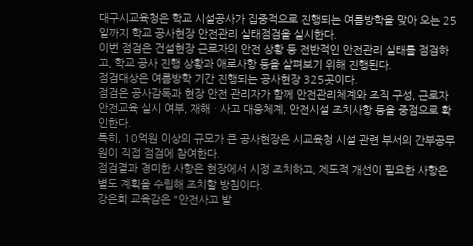대구시교육청은 학교 시설공사가 집중적으로 진행되는 여름방학을 맞아 오는 25일까지 학교 공사현장 안전관리 실태점검을 실시한다.
이번 점검은 건설현장 근로자의 안전 상황 등 전반적인 안전관리 실태를 점검하고, 학교 공사 진행 상황과 애로사항 등을 살펴보기 위해 진행된다.
점검대상은 여름방학 기간 진행되는 공사현장 325곳이다.
점검은 공사감독과 현장 안전 관리자가 함께 안전관리체계와 조직 구성, 근로자 안전교육 실시 여부, 재해ㆍ사고 대응체계, 안전시설 조치사항 등을 중점으로 확인한다.
특히, 10억원 이상의 규모가 큰 공사현장은 시교육청 시설 관련 부서의 간부공무원이 직접 점검에 참여한다.
점검결과 경미한 사항은 현장에서 시정 조치하고, 제도적 개선이 필요한 사항은 별도 계획을 수립해 조치할 방침이다.
강은희 교육감은 "안전사고 발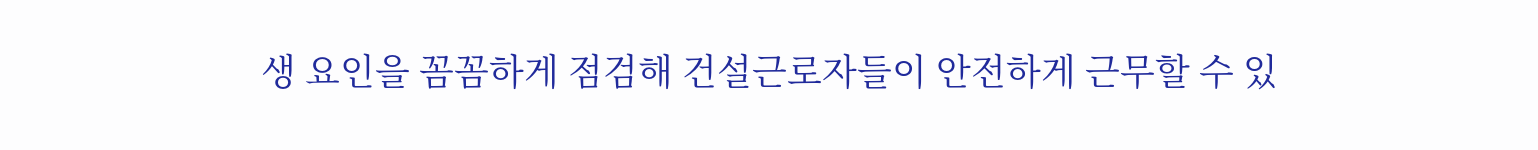생 요인을 꼼꼼하게 점검해 건설근로자들이 안전하게 근무할 수 있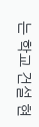는 학교 건설 현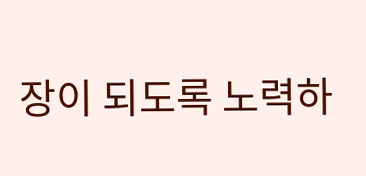장이 되도록 노력하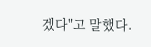겠다"고 말했다.